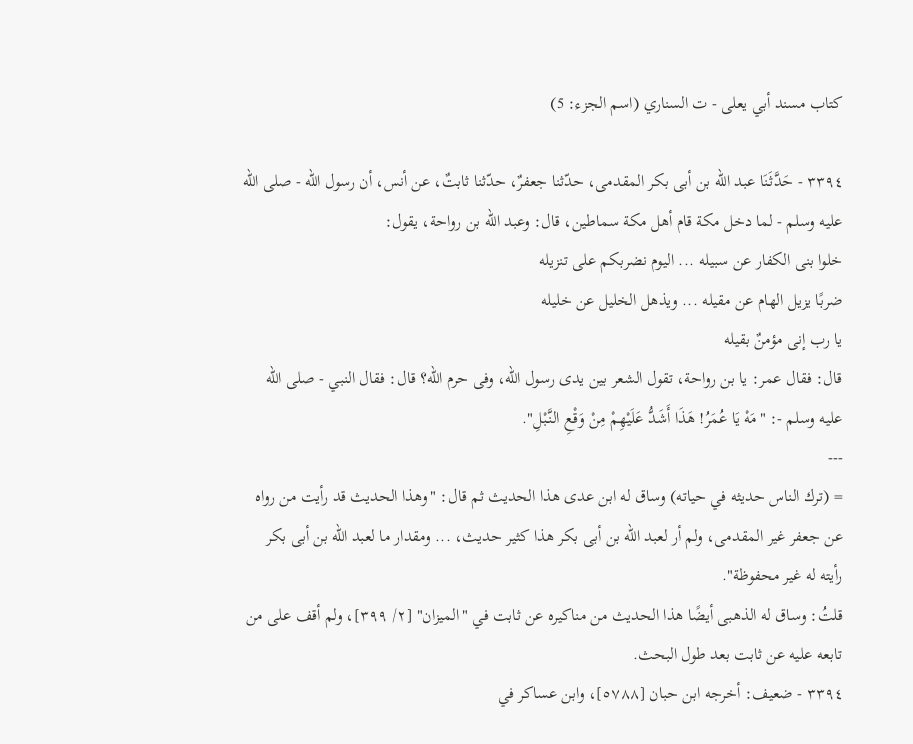كتاب مسند أبي يعلى - ت السناري (اسم الجزء: 5)

٣٣٩٤ - حَدَّثَنَا عبد الله بن أبى بكر المقدمى، حدّثنا جعفرٌ، حدّثنا ثابتٌ، عن أنس، أن رسول الله - صلى الله عليه وسلم - لما دخل مكة قام أهل مكة سماطين، قال: وعبد الله بن رواحة، يقول:
خلوا بنى الكفار عن سبيله ... اليوم نضربكم على تنزيله
ضربًا يزيل الهام عن مقيله ... ويذهل الخليل عن خليله
يا رب إنى مؤمنٌ بقيله
قال: فقال عمر: يا بن رواحة، تقول الشعر بين يدى رسول الله، وفى حرم الله؟ قال: فقال النبي - صلى الله عليه وسلم -: "مَهْ يَا عُمَرُ! هَذَا أَشَدُّ عَلَيْهِمْ مِنْ وَقْعِ النَّبْلِ".
---
= (ترك الناس حديثه في حياته) وساق له ابن عدى هذا الحديث ثم قال: "وهذا الحديث قد رأيت من رواه عن جعفر غير المقدمى، ولم أر لعبد الله بن أبى بكر هذا كثير حديث، ... ومقدار ما لعبد الله بن أبى بكر رأيته له غير محفوظة".
قلتُ: وساق له الذهبى أيضًا هذا الحديث من مناكيره عن ثابت في "الميزان" [٢/ ٣٩٩]، ولم أقف على من تابعه عليه عن ثابت بعد طول البحث.
٣٣٩٤ - ضعيف: أخرجه ابن حبان [٥٧٨٨]، وابن عساكر في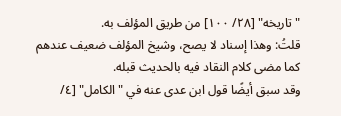"تاريخه" [٢٨/ ١٠٠] من طريق المؤلف به.
قلتُ: وهذا إسناد لا يصح، وشيخ المؤلف ضعيف عندهم كما مضى كلام النقاد فيه بالحديث قبله.
وقد سبق أيضًا قول ابن عدى عنه في "الكامل" [٤/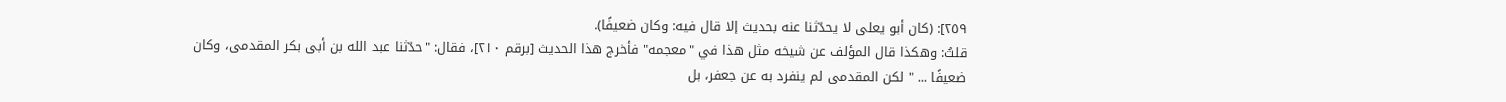٢٥٩]: (كان أبو يعلى لا يحدّثنا عنه بحديث إلا قال فيه: وكان ضعيفًا).
قلتُ: وهكذا قال المؤلف عن شيخه مثل هذا في "معجمه" فأخرج هذا الحديث [برقم ٢١٠]، فقال: "حدّثنا عبد الله بن أبى بكر المقدمى، وكان ضعيفًا ... " لكن المقدمى لم ينفرد به عن جعفر، بل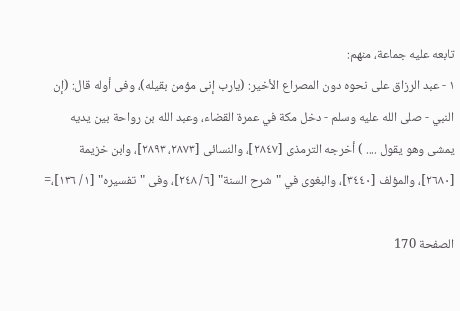تابعه عليه جماعة، منهم:
١ - عبد الرزاق على نحوه دون المصراع الأخير: (يارب إنى مؤمن بقيله)، وفى أوله قال: (إن النبي - صلى الله عليه وسلم - دخل مكة في عمرة القضاء، وعبد الله بن رواحة بين يديه يمشى وهو يقول .... ) أخرجه الترمذى [٢٨٤٧]، والنسائى [٢٨٧٣، ٢٨٩٣]، وابن خزيمة [٢٦٨٠]، والمؤلف [٣٤٤٠]، والبغوى في "شرح السنة" [٦/ ٢٤٨]، وفى "تفسيره" [١/ ١٣٦]،=

الصفحة 170